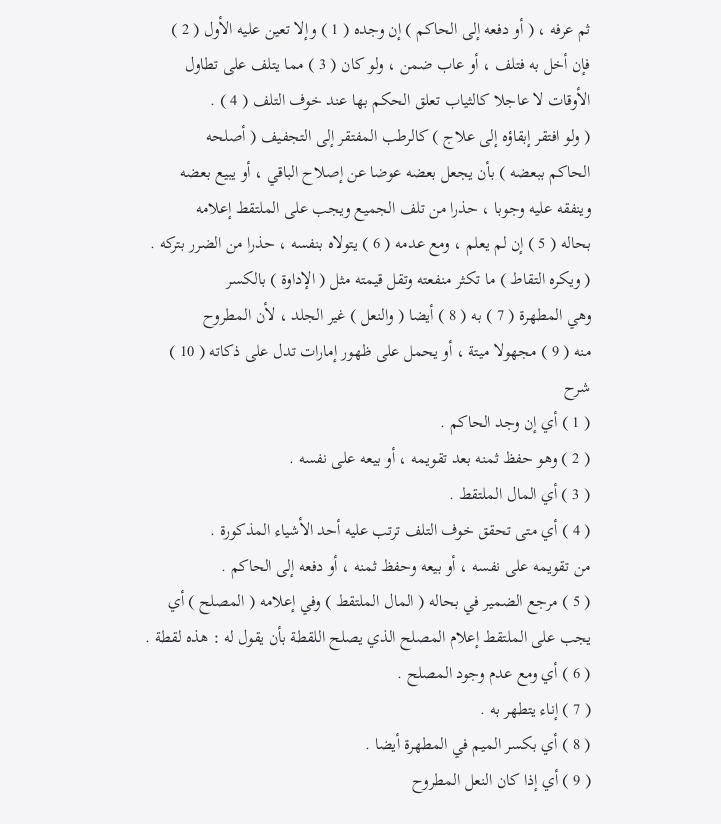ثم عرفه ، ( أو دفعه إلى الحاكم ) إن وجده ( 1 ) وإلا تعين عليه الأول ( 2 )
فإن أخل به فتلف ، أو عاب ضمن ، ولو كان ( 3 ) مما يتلف على تطاول
الأوقات لا عاجلا كالثياب تعلق الحكم بها عند خوف التلف ( 4 ) .
( ولو افتقر إبقاؤه إلى علاج ) كالرطب المفتقر إلى التجفيف ( أصلحه
الحاكم ببعضه ) بأن يجعل بعضه عوضا عن إصلاح الباقي ، أو يبيع بعضه
وينفقه عليه وجوبا ، حذرا من تلف الجميع ويجب على الملتقط إعلامه
بحاله ( 5 ) إن لم يعلم ، ومع عدمه ( 6 ) يتولاه بنفسه ، حذرا من الضرر بتركه .
( ويكره التقاط ) ما تكثر منفعته وتقل قيمته مثل ( الإداوة ) بالكسر
وهي المطهرة ( 7 ) به ( 8 ) أيضا ( والنعل ) غير الجلد ، لأن المطروح
منه ( 9 ) مجهولا ميتة ، أو يحمل على ظهور إمارات تدل على ذكاته ( 10 )
شرح
( 1 ) أي إن وجد الحاكم .
( 2 ) وهو حفظ ثمنه بعد تقويمه ، أو بيعه على نفسه .
( 3 ) أي المال الملتقط .
( 4 ) أي متى تحقق خوف التلف ترتب عليه أحد الأشياء المذكورة .
من تقويمه على نفسه ، أو بيعه وحفظ ثمنه ، أو دفعه إلى الحاكم .
( 5 ) مرجع الضمير في بحاله ( المال الملتقط ) وفي إعلامه ( المصلح ) أي
يجب على الملتقط إعلام المصلح الذي يصلح اللقطة بأن يقول له : هذه لقطة .
( 6 ) أي ومع عدم وجود المصلح .
( 7 ) إناء يتطهر به .
( 8 ) أي بكسر الميم في المطهرة أيضا .
( 9 ) أي إذا كان النعل المطروح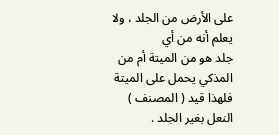على الأرض من الجلد ، ولا يعلم أنه من أي
جلد هو من الميتة أم من المذكي يحمل على الميتة فلهذا قيد ( المصنف ) النعل بغير الجلد .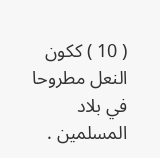( 10 ) ككون النعل مطروحا في بلاد المسلمين .